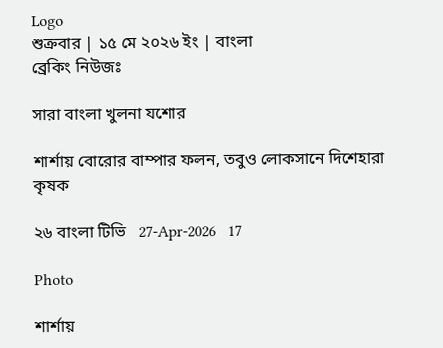Logo
শুক্রবার | ১৫ মে ২০২৬ ইং | বাংলা
ব্রেকিং নিউজঃ

সারা বাংলা খুলনা যশোর

শার্শায় বোরোর বাম্পার ফলন, তবুও লোকসানে দিশেহারা কৃষক

২৬ বাংলা টিভি   27-Apr-2026   17

Photo

শার্শায়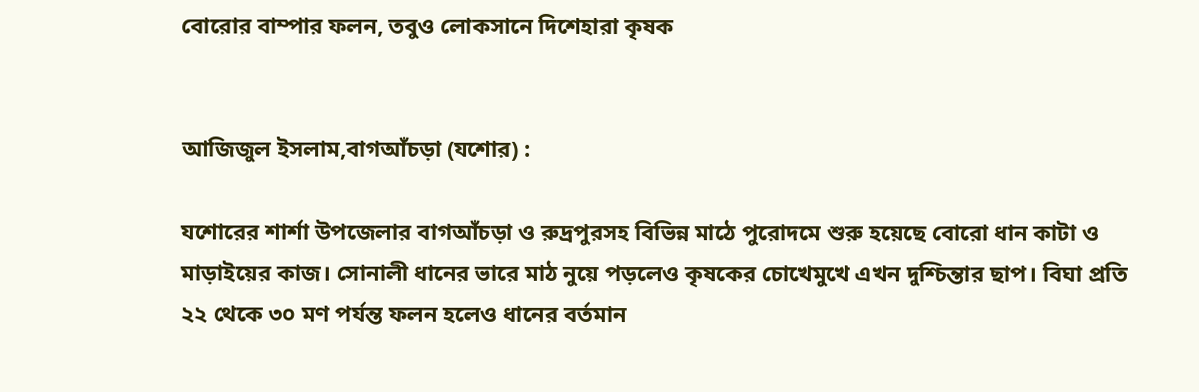বোরোর বাম্পার ফলন, তবুও লোকসানে দিশেহারা কৃষক


আজিজুল ইসলাম,বাগআঁচড়া (যশোর) :

যশোরের শার্শা উপজেলার বাগআঁচড়া ও রুদ্রপুরসহ বিভিন্ন মাঠে পুরোদমে শুরু হয়েছে বোরো ধান কাটা ও মাড়াইয়ের কাজ। সোনালী ধানের ভারে মাঠ নুয়ে পড়লেও কৃষকের চোখেমুখে এখন দুশ্চিন্তার ছাপ। বিঘা প্রতি ২২ থেকে ৩০ মণ পর্যন্ত ফলন হলেও ধানের বর্তমান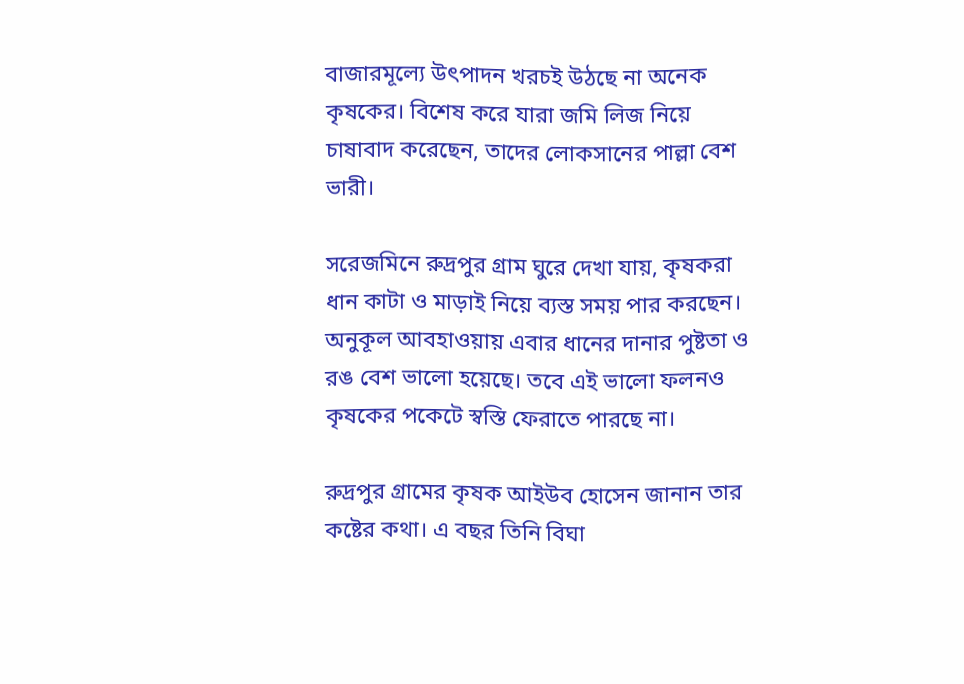বাজারমূল্যে উৎপাদন খরচই উঠছে না অনেক কৃষকের। বিশেষ করে যারা জমি লিজ নিয়ে চাষাবাদ করেছেন, তাদের লোকসানের পাল্লা বেশ ভারী।

সরেজমিনে রুদ্রপুর গ্রাম ঘুরে দেখা যায়, কৃষকরা ধান কাটা ও মাড়াই নিয়ে ব্যস্ত সময় পার করছেন। অনুকূল আবহাওয়ায় এবার ধানের দানার পুষ্টতা ও রঙ বেশ ভালো হয়েছে। তবে এই ভালো ফলনও কৃষকের পকেটে স্বস্তি ফেরাতে পারছে না।

রুদ্রপুর গ্রামের কৃষক আইউব হোসেন জানান তার কষ্টের কথা। এ বছর তিনি বিঘা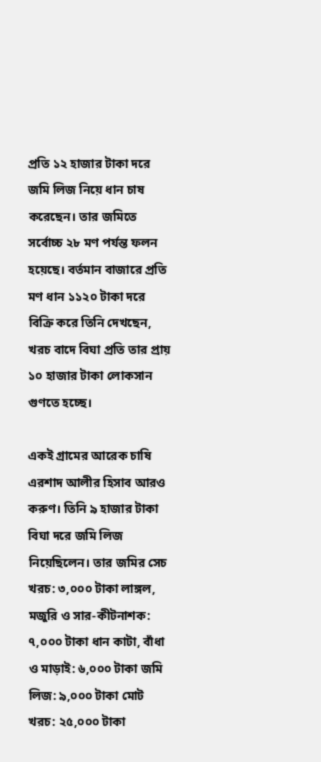প্রতি ১২ হাজার টাকা দরে জমি লিজ নিয়ে ধান চাষ করেছেন। তার জমিতে সর্বোচ্চ ২৮ মণ পর্যন্ত ফলন হয়েছে। বর্তমান বাজারে প্রতি মণ ধান ১১২০ টাকা দরে বিক্রি করে তিনি দেখছেন, খরচ বাদে বিঘা প্রতি তার প্রায় ১০ হাজার টাকা লোকসান গুণতে হচ্ছে।

একই গ্রামের আরেক চাষি এরশাদ আলীর হিসাব আরও করুণ। তিনি ৯ হাজার টাকা বিঘা দরে জমি লিজ নিয়েছিলেন। তার জমির সেচ খরচ: ৩,০০০ টাকা লাঙ্গল, মজুরি ও সার-কীটনাশক: ৭,০০০ টাকা ধান কাটা, বাঁধা ও মাড়াই: ৬,০০০ টাকা জমি লিজ: ৯,০০০ টাকা মোট খরচ: ২৫,০০০ টাকা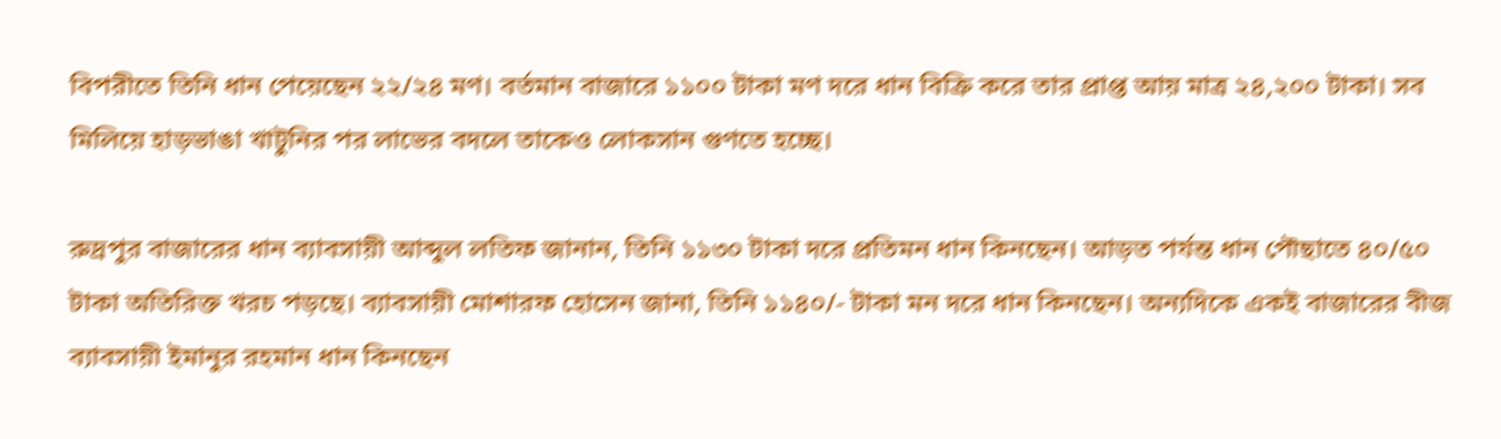বিপরীতে তিনি ধান পেয়েছেন ২২/২৪ মণ। বর্তমান বাজারে ১১০০ টাকা মণ দরে ধান বিক্রি করে তার প্রাপ্ত আয় মাত্র ২৪,২০০ টাকা। সব মিলিয়ে হাড়ভাঙা খাটুনির পর লাভের বদলে তাকেও লোকসান গুণতে হচ্ছে।

রুদ্রপুর বাজারের ধান ব্যাবসায়ী আব্দুল লতিফ জানান, তিনি ১১৩০ টাকা দরে প্রতিমন ধান কিনছেন। আড়ত পর্যন্ত ধান পৌছাতে ৪০/৫০ টাকা অতিরিক্ত খরচ পড়ছে। ব্যাবসায়ী মোশারফ হোসেন জানা, তিনি ১১৪০/- টাকা মন দরে ধান কিনছেন। অন্যদিকে একই বাজারের বীজ ব্যাবসায়ী ইমানুর রহমান ধান কিনছেন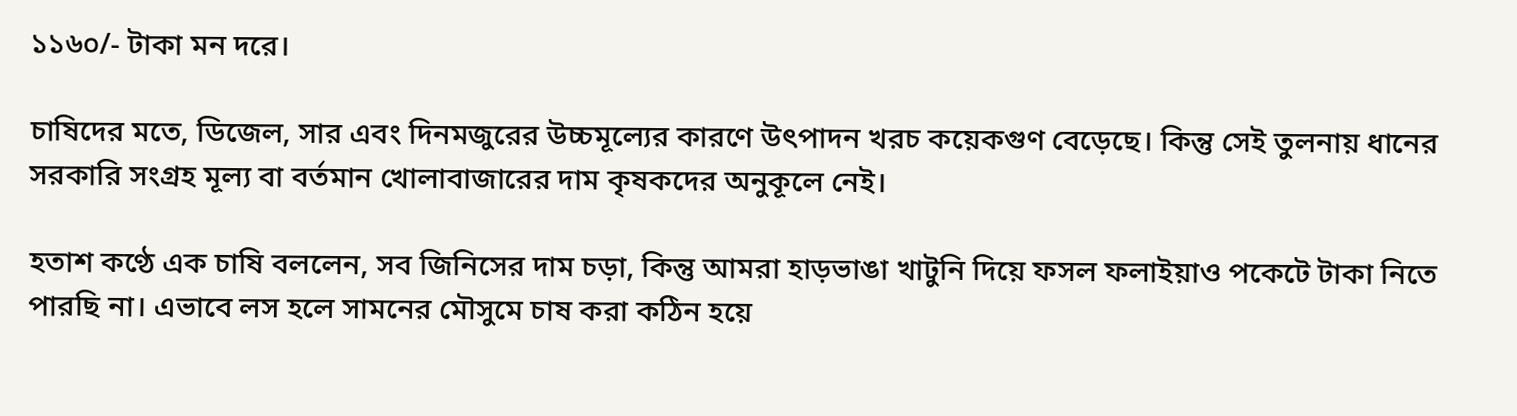১১৬০/- টাকা মন দরে।

চাষিদের মতে, ডিজেল, সার এবং দিনমজুরের উচ্চমূল্যের কারণে উৎপাদন খরচ কয়েকগুণ বেড়েছে। কিন্তু সেই তুলনায় ধানের সরকারি সংগ্রহ মূল্য বা বর্তমান খোলাবাজারের দাম কৃষকদের অনুকূলে নেই।

হতাশ কণ্ঠে এক চাষি বললেন, সব জিনিসের দাম চড়া, কিন্তু আমরা হাড়ভাঙা খাটুনি দিয়ে ফসল ফলাইয়াও পকেটে টাকা নিতে পারছি না। এভাবে লস হলে সামনের মৌসুমে চাষ করা কঠিন হয়ে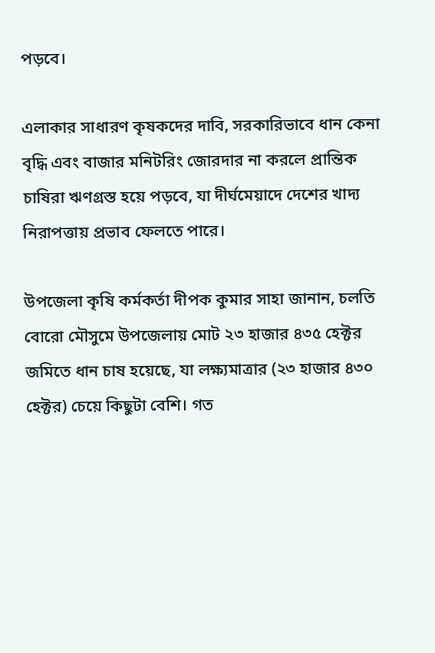পড়বে।

এলাকার সাধারণ কৃষকদের দাবি, সরকারিভাবে ধান কেনা বৃদ্ধি এবং বাজার মনিটরিং জোরদার না করলে প্রান্তিক চাষিরা ঋণগ্রস্ত হয়ে পড়বে, যা দীর্ঘমেয়াদে দেশের খাদ্য নিরাপত্তায় প্রভাব ফেলতে পারে।

উপজেলা কৃষি কর্মকর্তা দীপক কুমার সাহা জানান, চলতি বোরো মৌসুমে উপজেলায় মোট ২৩ হাজার ৪৩৫ হেক্টর জমিতে ধান চাষ হয়েছে, যা লক্ষ্যমাত্রার (২৩ হাজার ৪৩০ হেক্টর) চেয়ে কিছুটা বেশি। গত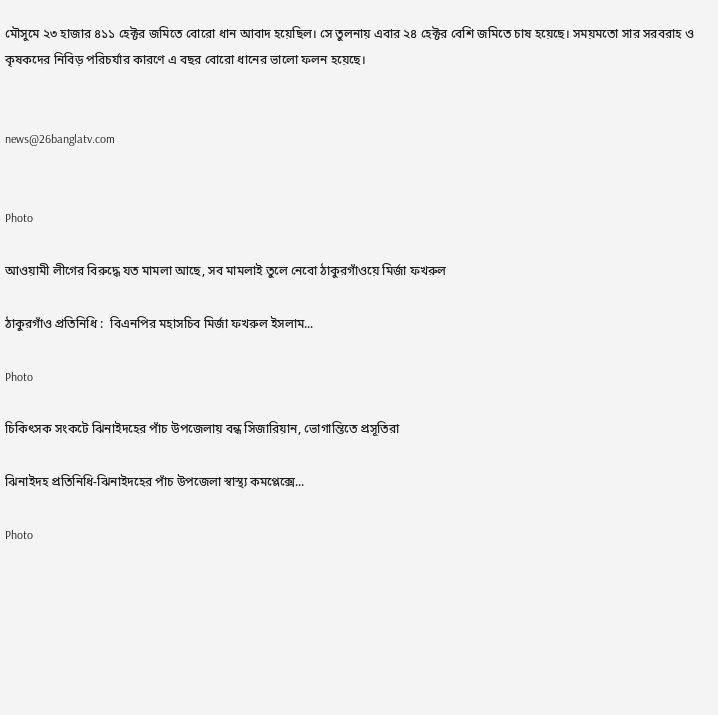মৌসুমে ২৩ হাজার ৪১১ হেক্টর জমিতে বোরো ধান আবাদ হয়েছিল। সে তুলনায় এবার ২৪ হেক্টর বেশি জমিতে চাষ হয়েছে। সময়মতো সার সরবরাহ ও কৃষকদের নিবিড় পরিচর্যার কারণে এ বছর বোরো ধানের ভালো ফলন হয়েছে।


news@26banglatv.com


Photo

আওয়ামী লীগের বিরুদ্ধে যত মামলা আছে, সব মামলাই তুলে নেবো ঠাকুরগাঁওয়ে মির্জা ফখরুল

ঠাকুরগাঁও প্রতিনিধি :  বিএনপির মহাসচিব মির্জা ফখরুল ইসলাম...

Photo

চিকিৎসক সংকটে ঝিনাইদহের পাঁচ উপজেলায় বন্ধ সিজারিয়ান, ভোগান্তিতে প্রসূতিরা

ঝিনাইদহ প্রতিনিধি-ঝিনাইদহের পাঁচ উপজেলা স্বাস্থ্য কমপ্লেক্সে...

Photo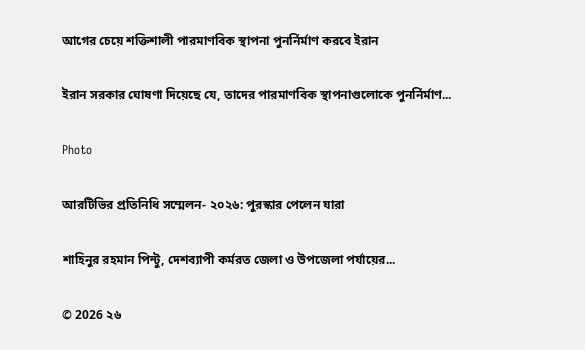আগের চেয়ে শক্তিশালী পারমাণবিক স্থাপনা পুনর্নির্মাণ করবে ইরান

ইরান সরকার ঘোষণা দিয়েছে যে, তাদের পারমাণবিক স্থাপনাগুলোকে পুনর্নির্মাণ...

Photo

আরটিভির প্রতিনিধি সম্মেলন- ২০২৬: পুরস্কার পেলেন যারা

শাহিনুর রহমান পিন্টু, দেশব্যাপী কর্মরত জেলা ও উপজেলা পর্যায়ের...

© 2026 ২৬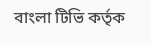বাংলা টিভি কর্তৃক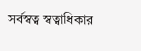সর্বস্বত্ব স্বত্বাধিকার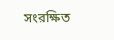সংরক্ষিত